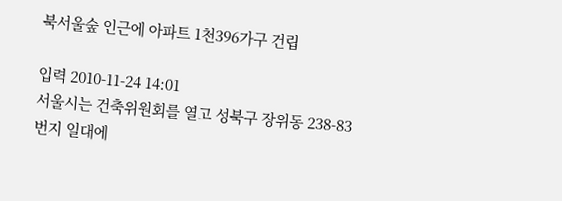북서울숲 인근에 아파트 1천396가구 건립

입력 2010-11-24 14:01
서울시는 건축위원회를 열고 성북구 장위동 238-83번지 일대에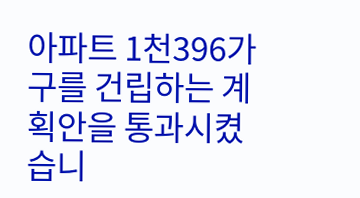아파트 1천396가구를 건립하는 계획안을 통과시켰습니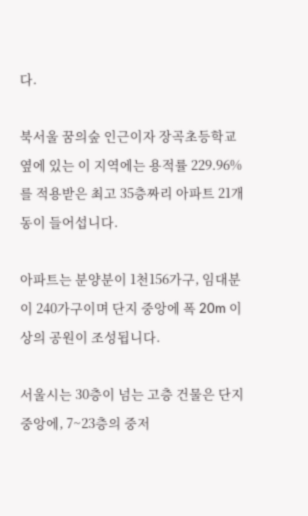다.

북서울 꿈의숲 인근이자 장곡초등학교 옆에 있는 이 지역에는 용적률 229.96%를 적용받은 최고 35층짜리 아파트 21개동이 들어섭니다.

아파트는 분양분이 1천156가구, 임대분이 240가구이며 단지 중앙에 폭 20m 이상의 공원이 조성됩니다.

서울시는 30층이 넘는 고층 건물은 단지 중앙에, 7~23층의 중저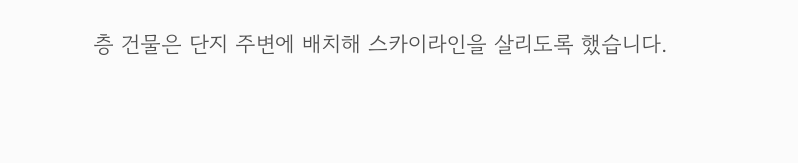층 건물은 단지 주변에 배치해 스카이라인을 살리도록 했습니다.